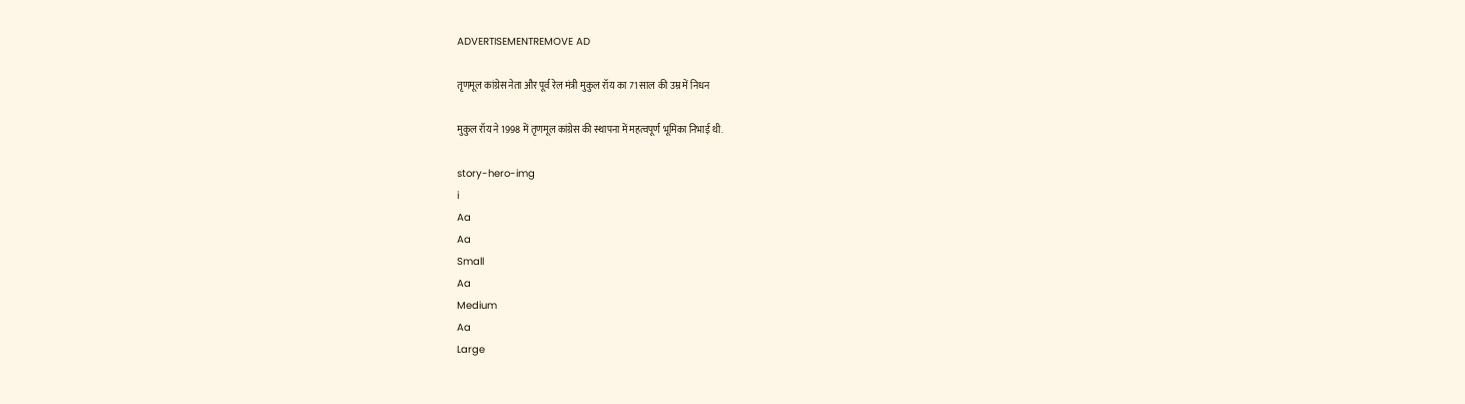ADVERTISEMENTREMOVE AD

तृणमूल कांग्रेस नेता और पूर्व रेल मंत्री मुकुल रॉय का 71 साल की उम्र में निधन

मुकुल रॉय ने 1998 में तृणमूल कांग्रेस की स्थापना में महत्वपूर्ण भूमिका निभाई थी.

story-hero-img
i
Aa
Aa
Small
Aa
Medium
Aa
Large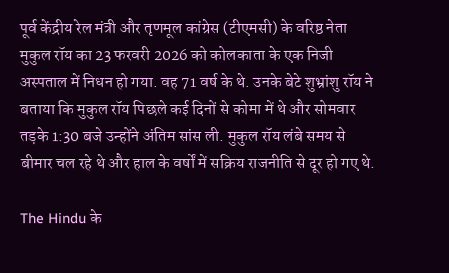पूर्व केंद्रीय रेल मंत्री और तृणमूल कांग्रेस (टीएमसी) के वरिष्ठ नेता मुकुल रॉय का 23 फरवरी 2026 को कोलकाता के एक निजी अस्पताल में निधन हो गया. वह 71 वर्ष के थे. उनके बेटे शुभ्रांशु रॉय ने बताया कि मुकुल रॉय पिछले कई दिनों से कोमा में थे और सोमवार तड़के 1:30 बजे उन्होंने अंतिम सांस ली. मुकुल रॉय लंबे समय से बीमार चल रहे थे और हाल के वर्षों में सक्रिय राजनीति से दूर हो गए थे.

The Hindu के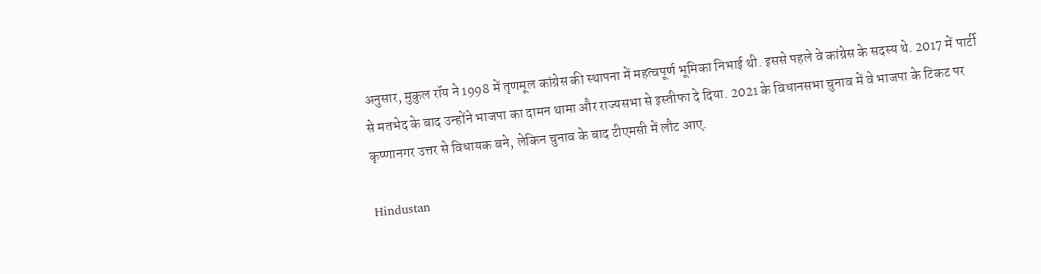अनुसार, मुकुल रॉय ने 1998 में तृणमूल कांग्रेस की स्थापना में महत्वपूर्ण भूमिका निभाई थी. इससे पहले वे कांग्रेस के सदस्य थे. 2017 में पार्टी से मतभेद के बाद उन्होंने भाजपा का दामन थामा और राज्यसभा से इस्तीफा दे दिया. 2021 के विधानसभा चुनाव में वे भाजपा के टिकट पर कृष्णानगर उत्तर से विधायक बने, लेकिन चुनाव के बाद टीएमसी में लौट आए.

Hindustan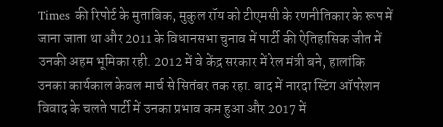Times की रिपोर्ट के मुताबिक, मुकुल रॉय को टीएमसी के रणनीतिकार के रूप में जाना जाता था और 2011 के विधानसभा चुनाव में पार्टी की ऐतिहासिक जीत में उनकी अहम भूमिका रही. 2012 में वे केंद्र सरकार में रेल मंत्री बने, हालांकि उनका कार्यकाल केवल मार्च से सितंबर तक रहा. बाद में नारदा स्टिंग ऑपरेशन विवाद के चलते पार्टी में उनका प्रभाव कम हुआ और 2017 में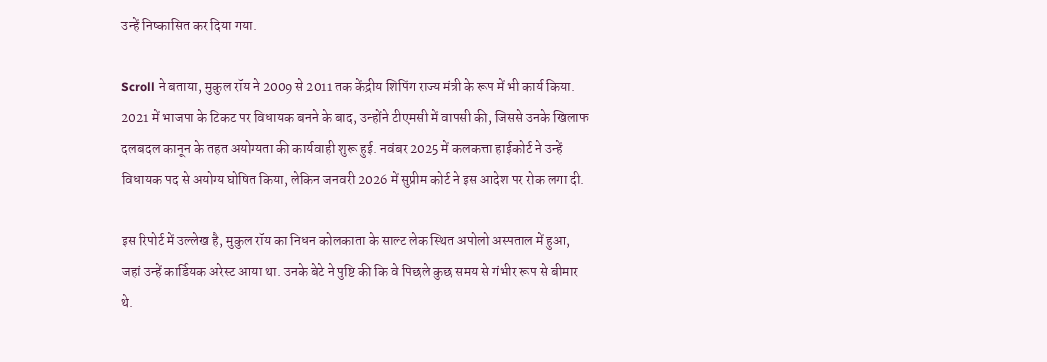उन्हें निष्कासित कर दिया गया.

Scroll ने बताया, मुकुल रॉय ने 2009 से 2011 तक केंद्रीय शिपिंग राज्य मंत्री के रूप में भी कार्य किया. 2021 में भाजपा के टिकट पर विधायक बनने के बाद, उन्होंने टीएमसी में वापसी की, जिससे उनके खिलाफ दलबदल कानून के तहत अयोग्यता की कार्यवाही शुरू हुई. नवंबर 2025 में कलकत्ता हाईकोर्ट ने उन्हें विधायक पद से अयोग्य घोषित किया, लेकिन जनवरी 2026 में सुप्रीम कोर्ट ने इस आदेश पर रोक लगा दी.

इस रिपोर्ट में उल्लेख है, मुकुल रॉय का निधन कोलकाता के साल्ट लेक स्थित अपोलो अस्पताल में हुआ, जहां उन्हें कार्डियक अरेस्ट आया था. उनके बेटे ने पुष्टि की कि वे पिछले कुछ समय से गंभीर रूप से बीमार थे.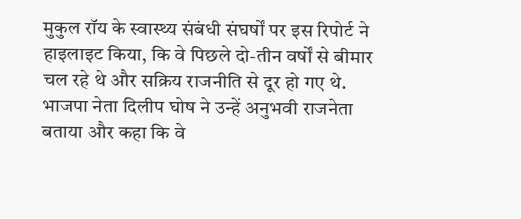मुकुल रॉय के स्वास्थ्य संबंधी संघर्षों पर इस रिपोर्ट ने हाइलाइट किया, कि वे पिछले दो-तीन वर्षों से बीमार चल रहे थे और सक्रिय राजनीति से दूर हो गए थे. भाजपा नेता दिलीप घोष ने उन्हें अनुभवी राजनेता बताया और कहा कि वे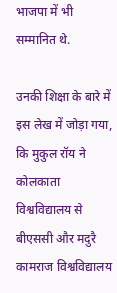भाजपा में भी सम्मानित थे.

उनकी शिक्षा के बारे में इस लेख में जोड़ा गया, कि मुकुल रॉय ने कोलकाता विश्वविद्यालय से बीएससी और मदुरै कामराज विश्वविद्यालय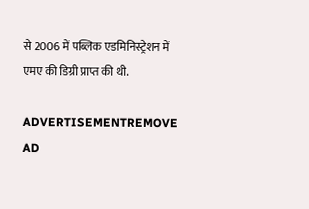से 2006 में पब्लिक एडमिनिस्ट्रेशन में एमए की डिग्री प्राप्त की थी.

ADVERTISEMENTREMOVE AD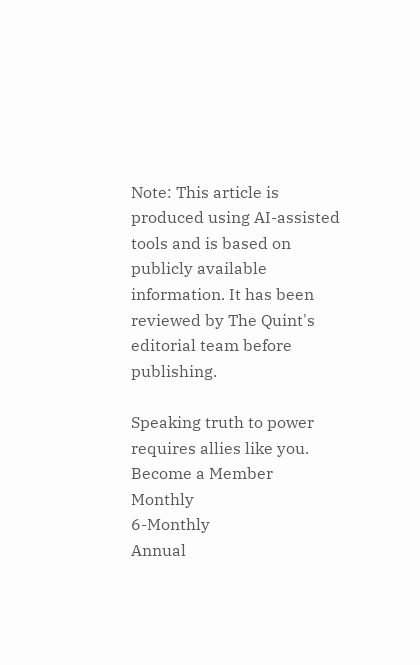Note: This article is produced using AI-assisted tools and is based on publicly available information. It has been reviewed by The Quint's editorial team before publishing.

Speaking truth to power requires allies like you.
Become a Member
Monthly
6-Monthly
Annual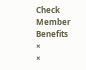Check Member Benefits
×
×